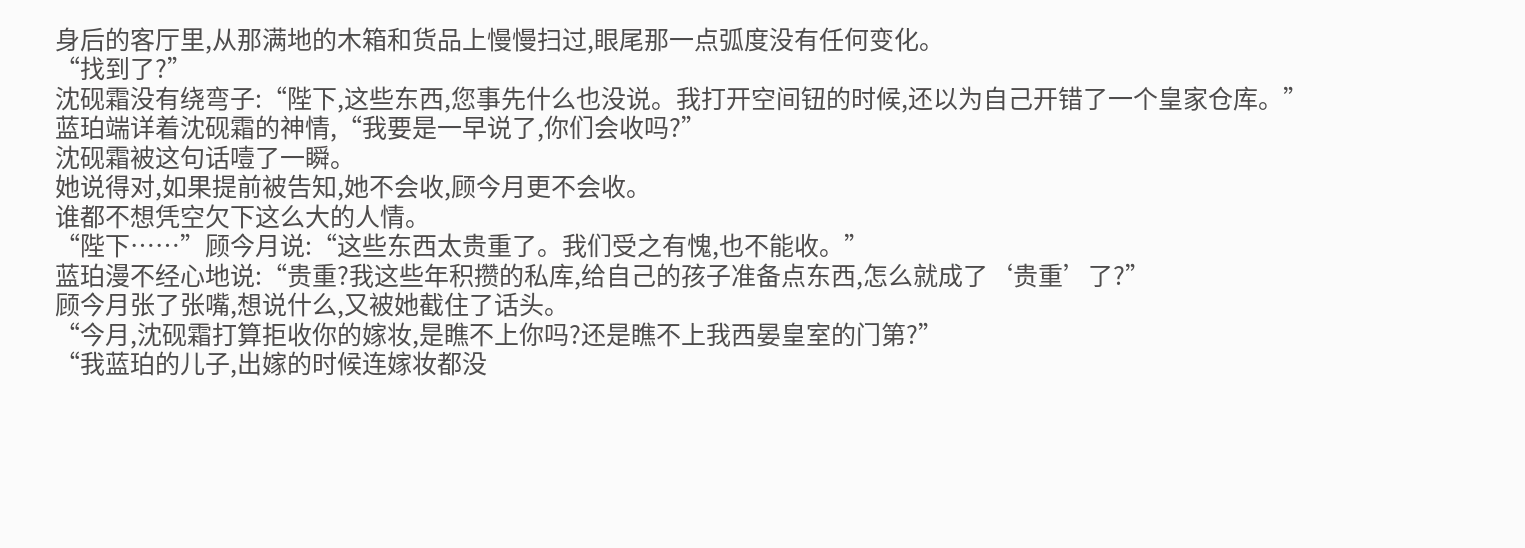身后的客厅里,从那满地的木箱和货品上慢慢扫过,眼尾那一点弧度没有任何变化。
“找到了?”
沈砚霜没有绕弯子:“陛下,这些东西,您事先什么也没说。我打开空间钮的时候,还以为自己开错了一个皇家仓库。”
蓝珀端详着沈砚霜的神情,“我要是一早说了,你们会收吗?”
沈砚霜被这句话噎了一瞬。
她说得对,如果提前被告知,她不会收,顾今月更不会收。
谁都不想凭空欠下这么大的人情。
“陛下……”顾今月说:“这些东西太贵重了。我们受之有愧,也不能收。”
蓝珀漫不经心地说:“贵重?我这些年积攒的私库,给自己的孩子准备点东西,怎么就成了‘贵重’了?”
顾今月张了张嘴,想说什么,又被她截住了话头。
“今月,沈砚霜打算拒收你的嫁妆,是瞧不上你吗?还是瞧不上我西晏皇室的门第?”
“我蓝珀的儿子,出嫁的时候连嫁妆都没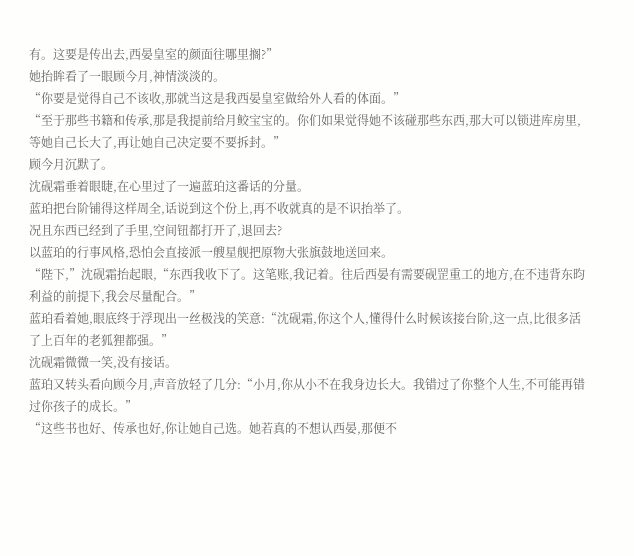有。这要是传出去,西晏皇室的颜面往哪里搁?”
她抬眸看了一眼顾今月,神情淡淡的。
“你要是觉得自己不该收,那就当这是我西晏皇室做给外人看的体面。”
“至于那些书籍和传承,那是我提前给月鲛宝宝的。你们如果觉得她不该碰那些东西,那大可以锁进库房里,等她自己长大了,再让她自己决定要不要拆封。”
顾今月沉默了。
沈砚霜垂着眼睫,在心里过了一遍蓝珀这番话的分量。
蓝珀把台阶铺得这样周全,话说到这个份上,再不收就真的是不识抬举了。
况且东西已经到了手里,空间钮都打开了,退回去?
以蓝珀的行事风格,恐怕会直接派一艘星舰把原物大张旗鼓地送回来。
“陛下,”沈砚霜抬起眼,“东西我收下了。这笔账,我记着。往后西晏有需要砚罡重工的地方,在不违背东昀利益的前提下,我会尽量配合。”
蓝珀看着她,眼底终于浮现出一丝极浅的笑意:“沈砚霜,你这个人,懂得什么时候该接台阶,这一点,比很多活了上百年的老狐狸都强。”
沈砚霜微微一笑,没有接话。
蓝珀又转头看向顾今月,声音放轻了几分:“小月,你从小不在我身边长大。我错过了你整个人生,不可能再错过你孩子的成长。”
“这些书也好、传承也好,你让她自己选。她若真的不想认西晏,那便不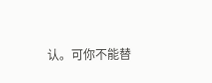认。可你不能替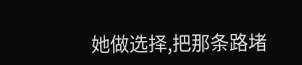她做选择,把那条路堵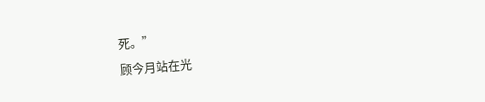死。”
顾今月站在光